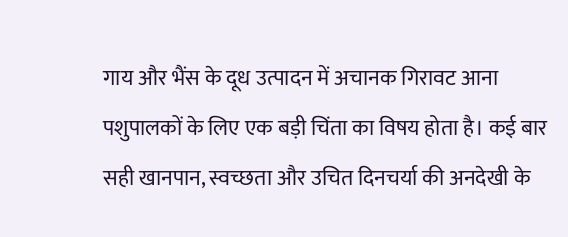गाय और भैंस के दूध उत्पादन में अचानक गिरावट आना पशुपालकों के लिए एक बड़ी चिंता का विषय होता है। कई बार सही खानपान, स्वच्छता और उचित दिनचर्या की अनदेखी के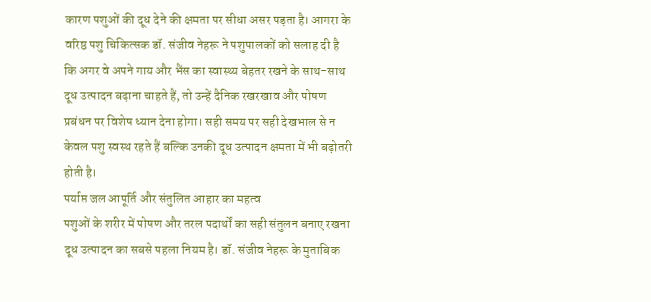कारण पशुओं की दूध देने की क्षमता पर सीधा असर पड़ता है। आगरा के वरिष्ठ पशु चिकित्सक डॉ. संजीव नेहरू ने पशुपालकों को सलाह दी है कि अगर वे अपने गाय और भैंस का स्वास्थ्य बेहतर रखने के साथ-साथ दूध उत्पादन बढ़ाना चाहते हैं, तो उन्हें दैनिक रखरखाव और पोषण प्रबंधन पर विशेष ध्यान देना होगा। सही समय पर सही देखभाल से न केवल पशु स्वस्थ रहते हैं बल्कि उनकी दूध उत्पादन क्षमता में भी बढ़ोतरी होती है।
पर्याप्त जल आपूर्ति और संतुलित आहार का महत्व
पशुओं के शरीर में पोषण और तरल पदार्थों का सही संतुलन बनाए रखना दूध उत्पादन का सबसे पहला नियम है। डॉ. संजीव नेहरू के मुताबिक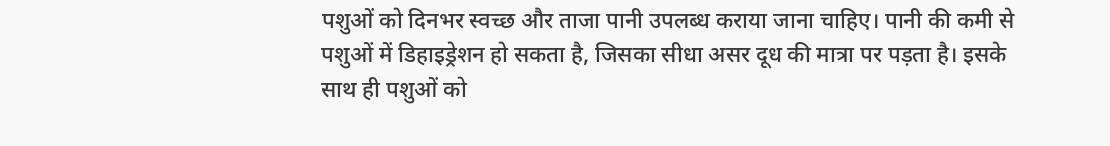पशुओं को दिनभर स्वच्छ और ताजा पानी उपलब्ध कराया जाना चाहिए। पानी की कमी से पशुओं में डिहाइड्रेशन हो सकता है, जिसका सीधा असर दूध की मात्रा पर पड़ता है। इसके साथ ही पशुओं को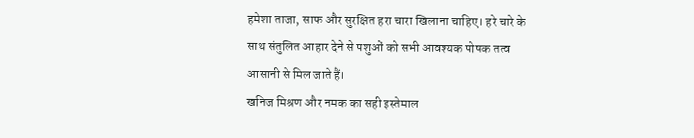हमेशा ताजा, साफ और सुरक्षित हरा चारा खिलाना चाहिए। हरे चारे के साथ संतुलित आहार देने से पशुओं को सभी आवश्यक पोषक तत्व आसानी से मिल जाते हैं।
खनिज मिश्रण और नमक का सही इस्तेमाल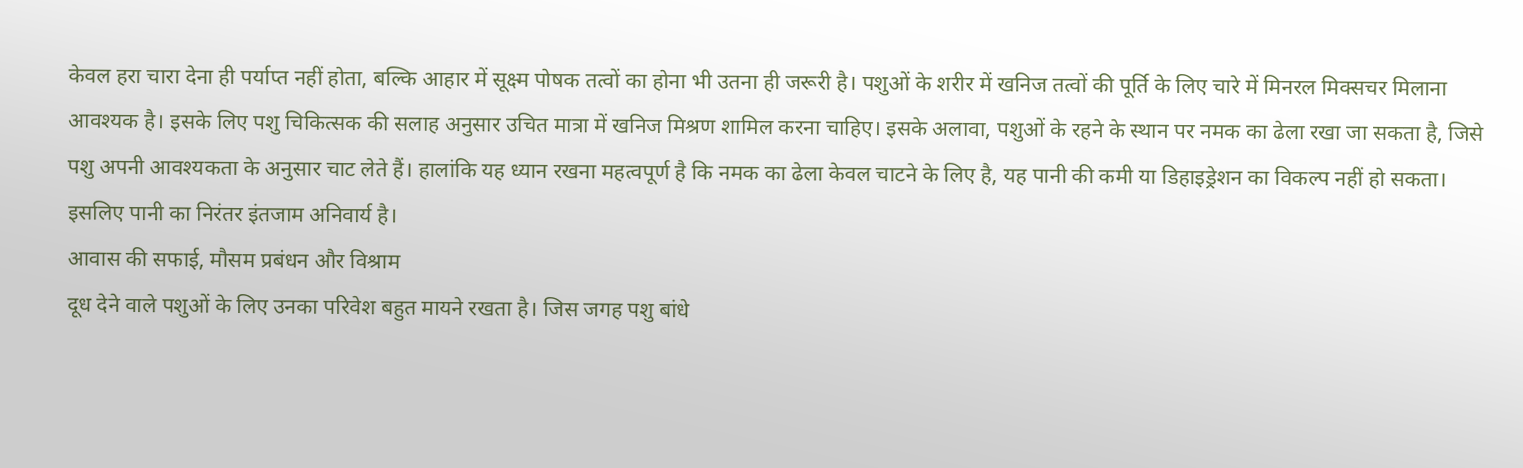केवल हरा चारा देना ही पर्याप्त नहीं होता, बल्कि आहार में सूक्ष्म पोषक तत्वों का होना भी उतना ही जरूरी है। पशुओं के शरीर में खनिज तत्वों की पूर्ति के लिए चारे में मिनरल मिक्सचर मिलाना आवश्यक है। इसके लिए पशु चिकित्सक की सलाह अनुसार उचित मात्रा में खनिज मिश्रण शामिल करना चाहिए। इसके अलावा, पशुओं के रहने के स्थान पर नमक का ढेला रखा जा सकता है, जिसे पशु अपनी आवश्यकता के अनुसार चाट लेते हैं। हालांकि यह ध्यान रखना महत्वपूर्ण है कि नमक का ढेला केवल चाटने के लिए है, यह पानी की कमी या डिहाइड्रेशन का विकल्प नहीं हो सकता। इसलिए पानी का निरंतर इंतजाम अनिवार्य है।
आवास की सफाई, मौसम प्रबंधन और विश्राम
दूध देने वाले पशुओं के लिए उनका परिवेश बहुत मायने रखता है। जिस जगह पशु बांधे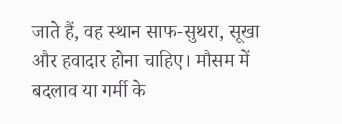जाते हैं, वह स्थान साफ-सुथरा, सूखा और हवादार होना चाहिए। मौसम में बदलाव या गर्मी के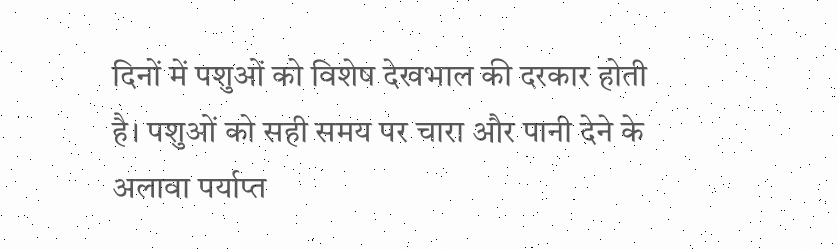दिनों में पशुओं को विशेष देखभाल की दरकार होती है। पशुओं को सही समय पर चारा और पानी देने के अलावा पर्याप्त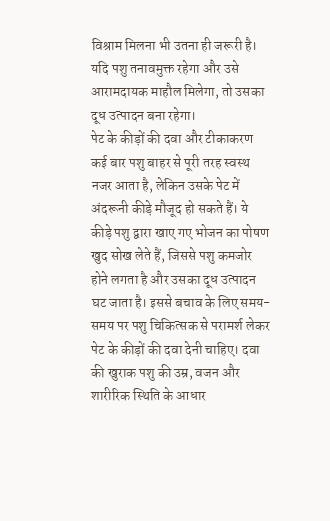विश्राम मिलना भी उतना ही जरूरी है। यदि पशु तनावमुक्त रहेगा और उसे आरामदायक माहौल मिलेगा, तो उसका दूध उत्पादन बना रहेगा।
पेट के कीड़ों की दवा और टीकाकरण
कई बार पशु बाहर से पूरी तरह स्वस्थ नजर आता है, लेकिन उसके पेट में अंदरूनी कीड़े मौजूद हो सकते हैं। ये कीड़े पशु द्वारा खाए गए भोजन का पोषण खुद सोख लेते हैं, जिससे पशु कमजोर होने लगता है और उसका दूध उत्पादन घट जाता है। इससे बचाव के लिए समय-समय पर पशु चिकित्सक से परामर्श लेकर पेट के कीड़ों की दवा देनी चाहिए। दवा की खुराक पशु की उम्र, वजन और शारीरिक स्थिति के आधार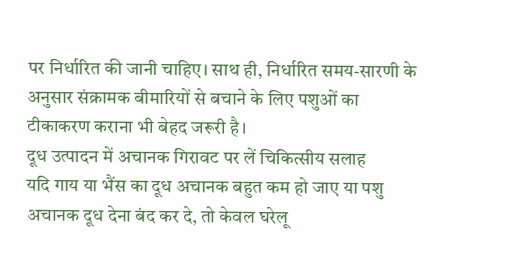पर निर्धारित की जानी चाहिए। साथ ही, निर्धारित समय-सारणी के अनुसार संक्रामक बीमारियों से बचाने के लिए पशुओं का टीकाकरण कराना भी बेहद जरूरी है।
दूध उत्पादन में अचानक गिरावट पर लें चिकित्सीय सलाह
यदि गाय या भैंस का दूध अचानक बहुत कम हो जाए या पशु अचानक दूध देना बंद कर दे, तो केवल घरेलू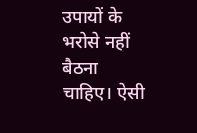उपायों के भरोसे नहीं बैठना चाहिए। ऐसी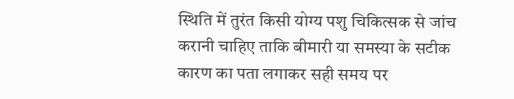स्थिति में तुरंत किसी योग्य पशु चिकित्सक से जांच करानी चाहिए ताकि बीमारी या समस्या के सटीक कारण का पता लगाकर सही समय पर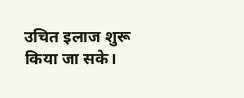उचित इलाज शुरू किया जा सके।